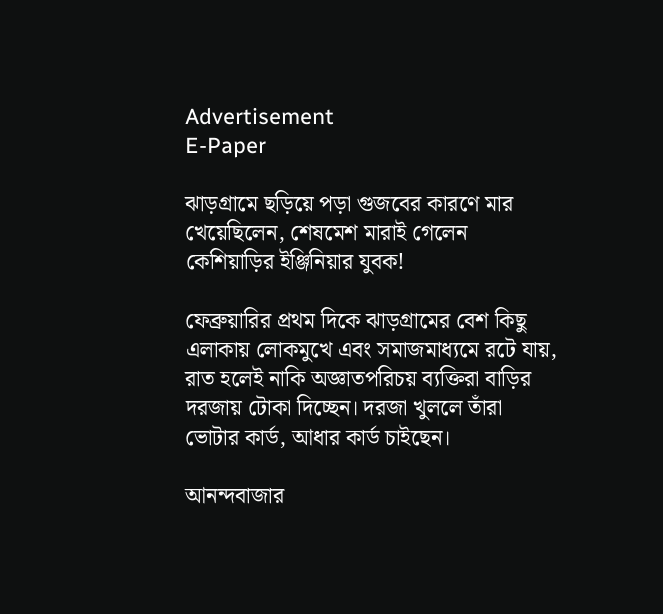Advertisement
E-Paper

ঝাড়গ্রামে ছড়িয়ে পড়া গুজবের কারণে মার খেয়েছিলেন, শেষমেশ মারাই গেলেন কেশিয়াড়ির ইঞ্জিনিয়ার যুবক!

ফেব্রুয়ারির প্রথম দিকে ঝাড়গ্রামের বেশ কিছু এলাকায় লোকমুখে এবং সমাজমাধ্যমে রটে যায়, রাত হলেই নাকি অজ্ঞাতপরিচয় ব্যক্তিরা বাড়ির দরজায় টোকা দিচ্ছেন। দরজা খুললে তাঁরা ভোটার কার্ড, আধার কার্ড চাইছেন।

আনন্দবাজার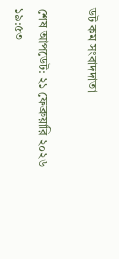ডট কম সংবাদদাতা

শেষ আপডেট: ২১ ফেব্রুয়ারি ২০২৬ ১৯:৫৩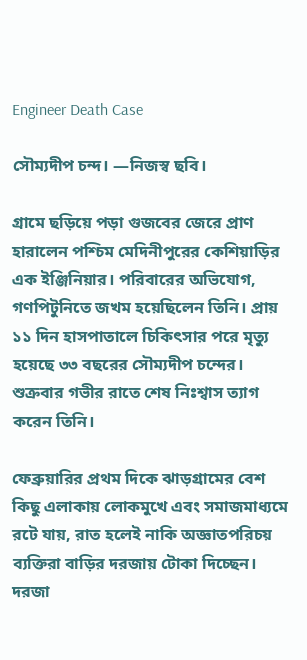Engineer Death Case

সৌম্যদীপ চন্দ। —নিজস্ব ছবি।

গ্রামে ছড়িয়ে পড়া গুজবের জেরে প্রাণ হারালেন পশ্চিম মেদিনীপুরের কেশিয়াড়ির এক ইঞ্জিনিয়ার। পরিবারের অভিযোগ, গণপিটুনিতে জখম হয়েছিলেন তিনি। প্রায় ১১ দিন হাসপাতালে চিকিৎসার পরে মৃত্যু হয়েছে ৩৩ বছরের সৌম্যদীপ চন্দের। শুক্রবার গভীর রাতে শেষ নিঃশ্বাস ত্যাগ করেন তিনি।

ফেব্রুয়ারির প্রথম দিকে ঝাড়গ্রামের বেশ কিছু এলাকায় লোকমুখে এবং সমাজমাধ্যমে রটে যায়, রাত হলেই নাকি অজ্ঞাতপরিচয় ব্যক্তিরা বাড়ির দরজায় টোকা দিচ্ছেন। দরজা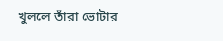খুললে তাঁরা ভোটার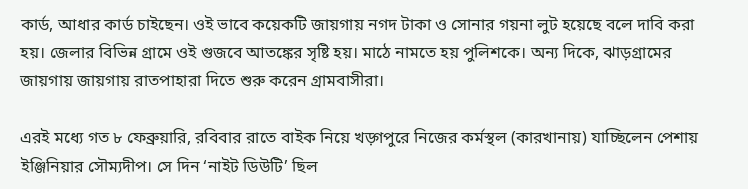কার্ড, আধার কার্ড চাইছেন। ওই ভাবে কয়েকটি জায়গায় নগদ টাকা ও সোনার গয়না লুট হয়েছে বলে দাবি করা হয়। জেলার বিভিন্ন গ্রামে ওই গুজবে আতঙ্কের সৃষ্টি হয়। মাঠে নামতে হয় পুলিশকে। অন্য দিকে, ঝাড়গ্রামের জায়গায় জায়গায় রাতপাহারা দিতে শুরু করেন গ্রামবাসীরা।

এরই মধ্যে গত ৮ ফেব্রুয়ারি, রবিবার রাতে বাইক নিয়ে খড়্গপুরে নিজের কর্মস্থল (কারখানায়) যাচ্ছিলেন পেশায় ইঞ্জিনিয়ার সৌম্যদীপ। সে দিন ‘নাইট ডিউটি’ ছিল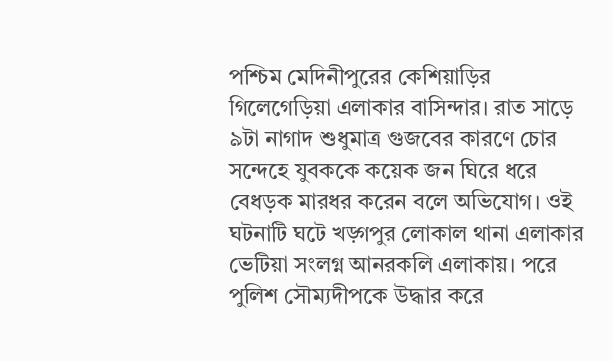পশ্চিম মেদিনীপুরের কেশিয়াড়ির গিলেগেড়িয়া এলাকার বাসিন্দার। রাত সাড়ে ৯টা নাগাদ শুধুমাত্র গুজবের কারণে চোর সন্দেহে যুবককে কয়েক জন ঘিরে ধরে বেধড়ক মারধর করেন বলে অভিযোগ। ওই ঘটনাটি ঘটে খড়্গপুর লোকাল থানা এলাকার ভেটিয়া সংলগ্ন আনরকলি এলাকায়। পরে পুলিশ সৌম্যদীপকে উদ্ধার করে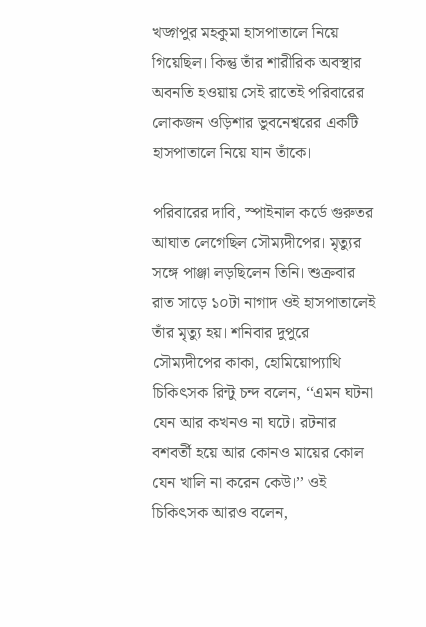খড়্গপুর মহকুমা হাসপাতালে নিয়ে গিয়েছিল। কিন্তু তাঁর শারীরিক অবস্থার অবনতি হওয়ায় সেই রাতেই পরিবারের লোকজন ওড়িশার ভুবনেশ্বরের একটি হাসপাতালে নিয়ে যান তাঁকে।

পরিবারের দাবি, স্পাইনাল কর্ডে গুরুতর আঘাত লেগেছিল সৌম্যদীপের। মৃত্যুর সঙ্গে পাঞ্জা লড়ছিলেন তিনি। শুক্রবার রাত সাড়ে ১০টা নাগাদ ওই হাসপাতালেই তাঁর মৃত্যু হয়। শনিবার দুপুরে সৌম্যদীপের কাকা, হোমিয়োপ্যাথি চিকিৎসক রিন্টু চন্দ বলেন, ‘‘এমন ঘটনা যেন আর কখনও না ঘটে। রটনার বশবর্তী হয়ে আর কোনও মায়ের কোল যেন খালি না করেন কেউ।’’ ওই চিকিৎসক আরও বলেন,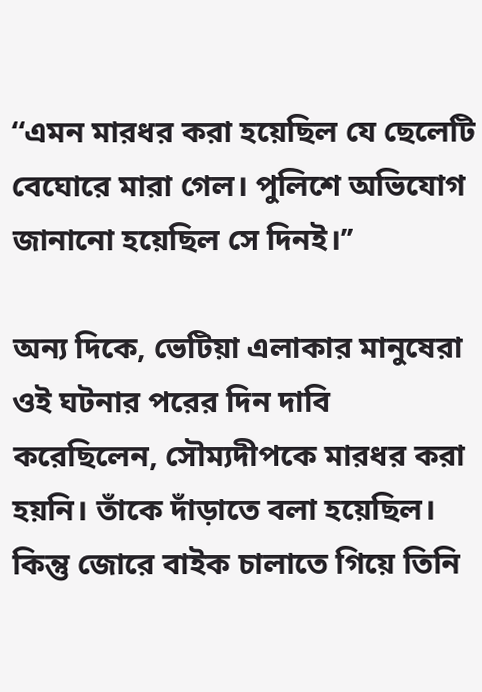‘‘এমন মারধর করা হয়েছিল যে ছেলেটি বেঘোরে মারা গেল। পুলিশে অভিযোগ জানানো হয়েছিল সে দিনই।’’

অন্য দিকে, ভেটিয়া এলাকার মানুষেরা ওই ঘটনার পরের দিন দাবি করেছিলেন, সৌম্যদীপকে মারধর করা হয়নি। তাঁকে দাঁড়াতে বলা হয়েছিল। কিন্তু জোরে বাইক চালাতে গিয়ে তিনি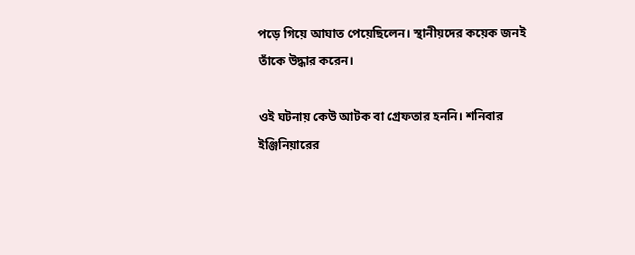পড়ে গিয়ে আঘাত পেয়েছিলেন। স্থানীয়দের কয়েক জনই তাঁকে উদ্ধার করেন।

ওই ঘটনায় কেউ আটক বা গ্রেফতার হননি। শনিবার ইঞ্জিনিয়ারের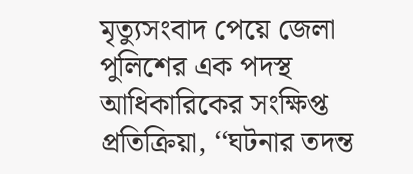মৃত্যুসংবাদ পেয়ে জেলা পুলিশের এক পদস্থ আধিকারিকের সংক্ষিপ্ত প্রতিক্রিয়া, ‘‘ঘটনার তদন্ত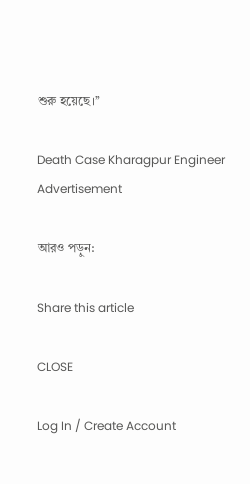শুরু হয়েছে।’’

Death Case Kharagpur Engineer
Advertisement

আরও পড়ুন:

Share this article

CLOSE

Log In / Create Account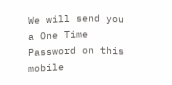We will send you a One Time Password on this mobile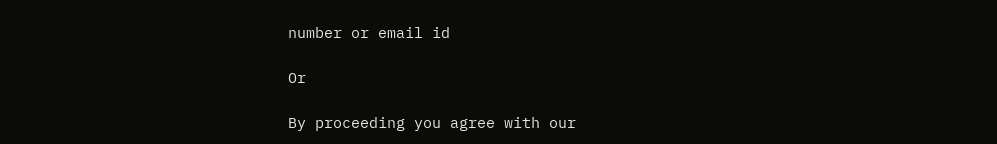number or email id

Or

By proceeding you agree with our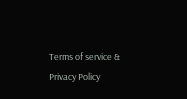Terms of service & Privacy Policy